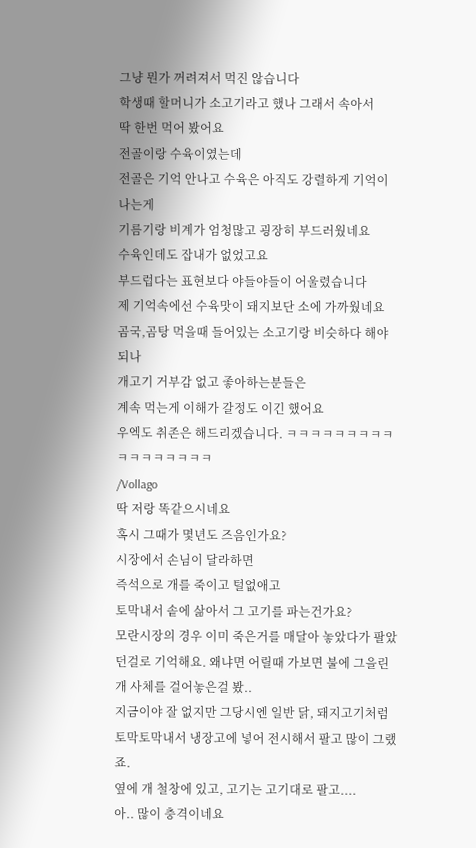그냥 뭔가 꺼려져서 먹진 않습니다
학생때 할머니가 소고기라고 했나 그래서 속아서
딱 한번 먹어 봤어요
전골이랑 수육이였는데
전골은 기억 안나고 수육은 아직도 강렬하게 기억이 나는게
기름기랑 비계가 엄청많고 굉장히 부드러웠네요
수육인데도 잡내가 없었고요
부드럽다는 표현보다 야들야들이 어울렸습니다
제 기억속에선 수육맛이 돼지보단 소에 가까웠네요
곰국,곰탕 먹을때 들어있는 소고기랑 비슷하다 해야되나
개고기 거부감 없고 좋아하는분들은
계속 먹는게 이해가 갈정도 이긴 했어요
우엑도 취존은 해드리겠습니다. ㅋㅋㅋㅋㅋㅋㅋㅋㅋㅋㅋㅋㅋㅋㅋㅋㅋ
/Vollago
딱 저랑 똑같으시네요
혹시 그때가 몇년도 즈음인가요?
시장에서 손님이 달라하면
즉석으로 개를 죽이고 털없애고
토막내서 솥에 삶아서 그 고기를 파는건가요?
모란시장의 경우 이미 죽은거를 매달아 놓았다가 팔았던걸로 기억해요. 왜냐면 어릴때 가보면 불에 그을린 개 사체를 걸어놓은걸 봤..
지금이야 잘 없지만 그당시엔 일반 닭, 돼지고기처럼 토막토막내서 냉장고에 넣어 전시해서 팔고 많이 그랬죠.
옆에 개 철창에 있고, 고기는 고기대로 팔고....
아.. 많이 충격이네요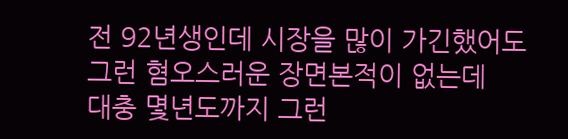전 92년생인데 시장을 많이 가긴했어도
그런 혐오스러운 장면본적이 없는데
대충 몇년도까지 그런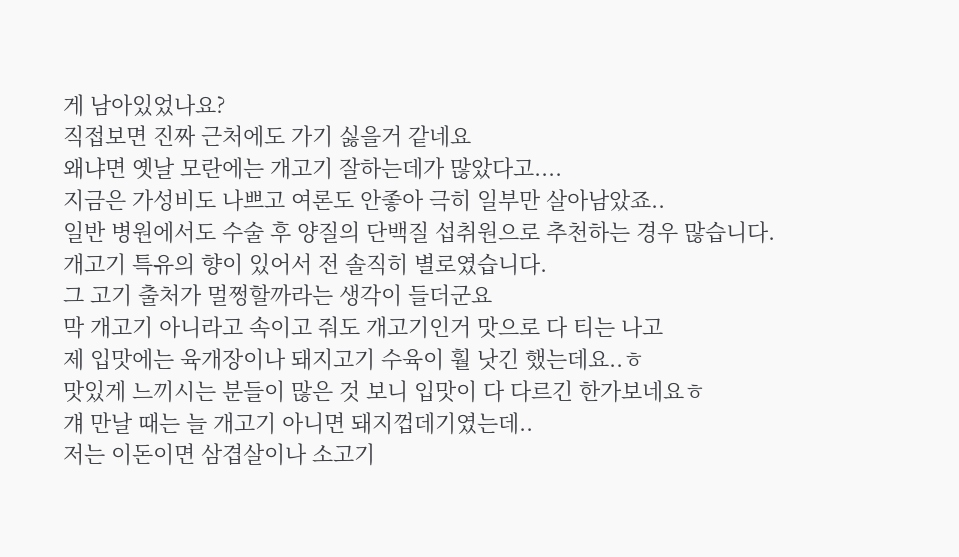게 남아있었나요?
직접보면 진짜 근처에도 가기 싫을거 같네요
왜냐면 옛날 모란에는 개고기 잘하는데가 많았다고....
지금은 가성비도 나쁘고 여론도 안좋아 극히 일부만 살아남았죠..
일반 병원에서도 수술 후 양질의 단백질 섭취원으로 추천하는 경우 많습니다.
개고기 특유의 향이 있어서 전 솔직히 별로였습니다.
그 고기 출처가 멀쩡할까라는 생각이 들더군요
막 개고기 아니라고 속이고 줘도 개고기인거 맛으로 다 티는 나고
제 입맛에는 육개장이나 돼지고기 수육이 훨 낫긴 했는데요..ㅎ
맛있게 느끼시는 분들이 많은 것 보니 입맛이 다 다르긴 한가보네요ㅎ
걔 만날 때는 늘 개고기 아니면 돼지껍데기였는데..
저는 이돈이면 삼겹살이나 소고기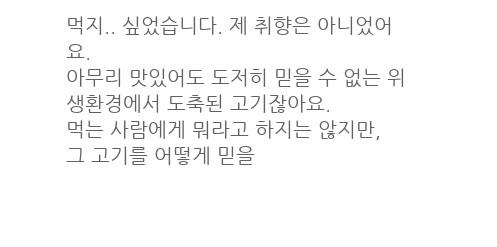먹지.. 싶었습니다. 제 취향은 아니었어요.
아무리 맛있어도 도저히 믿을 수 없는 위생환경에서 도축된 고기잖아요.
먹는 사람에게 뭐라고 하지는 않지만,
그 고기를 어떻게 믿을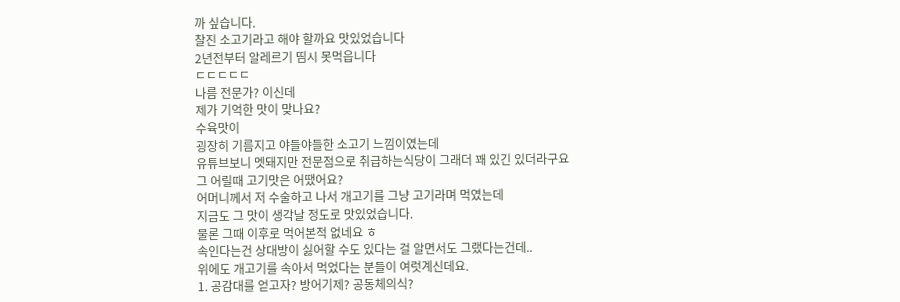까 싶습니다.
찰진 소고기라고 해야 할까요 맛있었습니다
2년전부터 알레르기 띰시 못먹읍니다
ㄷㄷㄷㄷㄷ
나름 전문가? 이신데
제가 기억한 맛이 맞나요?
수육맛이
굉장히 기름지고 야들야들한 소고기 느낌이였는데
유튜브보니 멧돼지만 전문점으로 취급하는식당이 그래더 꽤 있긴 있더라구요
그 어릴때 고기맛은 어땠어요?
어머니께서 저 수술하고 나서 개고기를 그냥 고기라며 먹였는데
지금도 그 맛이 생각날 정도로 맛있었습니다.
물론 그때 이후로 먹어본적 없네요 ㅎ
속인다는건 상대방이 싫어할 수도 있다는 걸 알면서도 그랬다는건데..
위에도 개고기를 속아서 먹었다는 분들이 여럿계신데요.
1. 공감대를 얻고자? 방어기제? 공동체의식?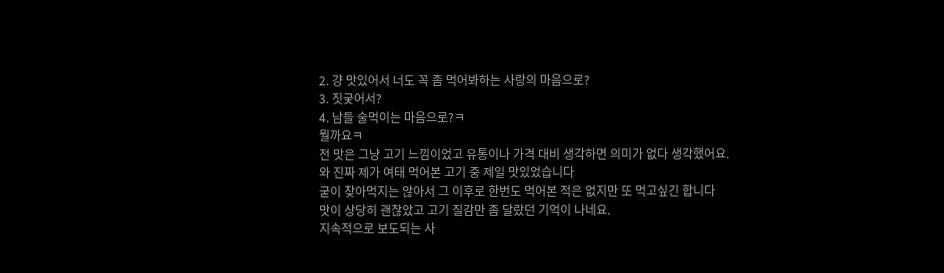2. 걍 맛있어서 너도 꼭 좀 먹어봐하는 사랑의 마음으로?
3. 짓궂어서?
4. 남들 술먹이는 마음으로?ㅋ
뭘까요ㅋ
전 맛은 그냥 고기 느낌이었고 유통이나 가격 대비 생각하면 의미가 없다 생각했어요.
와 진짜 제가 여태 먹어본 고기 중 제일 맛있었습니다
굳이 찾아먹지는 않아서 그 이후로 한번도 먹어본 적은 없지만 또 먹고싶긴 합니다
맛이 상당히 괜찮았고 고기 질감만 좀 달랐던 기억이 나네요.
지속적으로 보도되는 사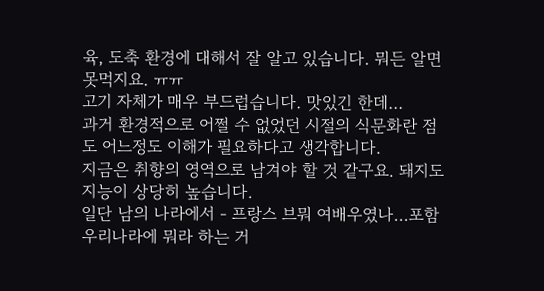육, 도축 환경에 대해서 잘 알고 있습니다. 뭐든 알면 못먹지요. ㅠㅠ
고기 자체가 매우 부드럽습니다. 맛있긴 한데...
과거 환경적으로 어쩔 수 없었던 시절의 식문화란 점도 어느정도 이해가 필요하다고 생각합니다.
지금은 취향의 영역으로 남겨야 할 것 같구요. 돼지도 지능이 상당히 높습니다.
일단 남의 나라에서 - 프랑스 브뭐 여배우였나...포함 우리나라에 뭐라 하는 거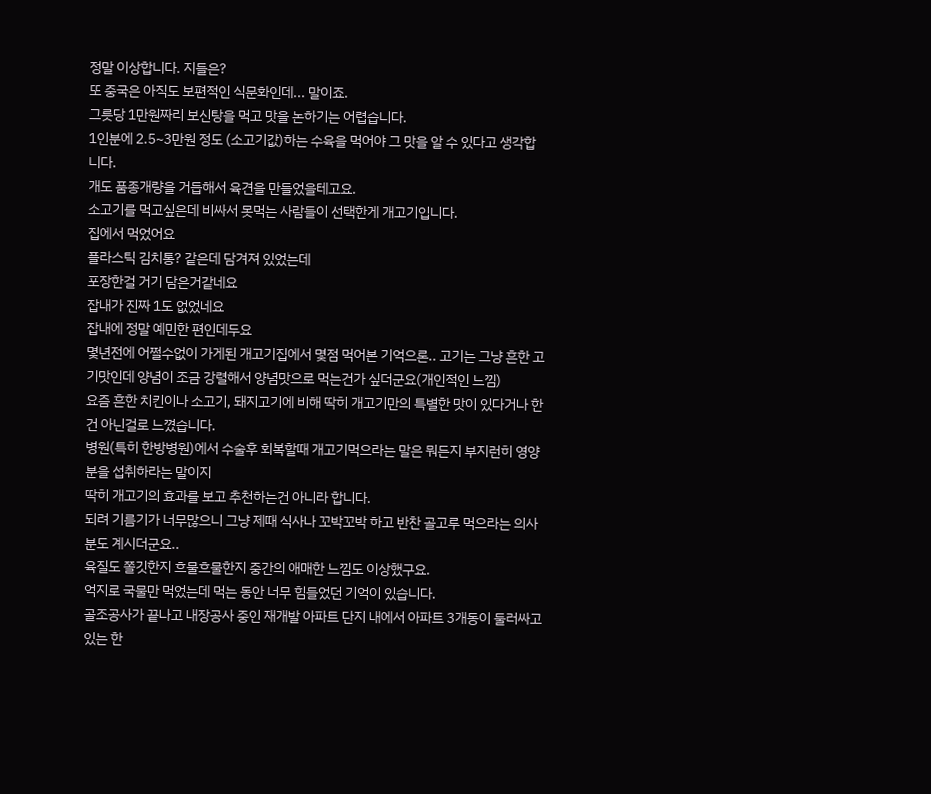정말 이상합니다. 지들은?
또 중국은 아직도 보편적인 식문화인데... 말이죠.
그릇당 1만원짜리 보신탕을 먹고 맛을 논하기는 어렵습니다.
1인분에 2.5~3만원 정도 (소고기값)하는 수육을 먹어야 그 맛을 알 수 있다고 생각합니다.
개도 품종개량을 거듭해서 육견을 만들었을테고요.
소고기를 먹고싶은데 비싸서 못먹는 사람들이 선택한게 개고기입니다.
집에서 먹었어요
플라스틱 김치통? 같은데 담겨져 있었는데
포장한걸 거기 담은거같네요
잡내가 진짜 1도 없었네요
잡내에 정말 예민한 편인데두요
몇년전에 어쩔수없이 가게된 개고기집에서 몇점 먹어본 기억으론.. 고기는 그냥 흔한 고기맛인데 양념이 조금 강렬해서 양념맛으로 먹는건가 싶더군요(개인적인 느낌)
요즘 흔한 치킨이나 소고기, 돼지고기에 비해 딱히 개고기만의 특별한 맛이 있다거나 한건 아닌걸로 느꼈습니다.
병원(특히 한방병원)에서 수술후 회복할때 개고기먹으라는 말은 뭐든지 부지런히 영양분을 섭취하라는 말이지
딱히 개고기의 효과를 보고 추천하는건 아니라 합니다.
되려 기름기가 너무많으니 그냥 제때 식사나 꼬박꼬박 하고 반찬 골고루 먹으라는 의사분도 계시더군요..
육질도 쫄깃한지 흐물흐물한지 중간의 애매한 느낌도 이상했구요.
억지로 국물만 먹었는데 먹는 동안 너무 힘들었던 기억이 있습니다.
골조공사가 끝나고 내장공사 중인 재개발 아파트 단지 내에서 아파트 3개동이 둘러싸고 있는 한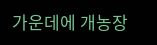가운데에 개농장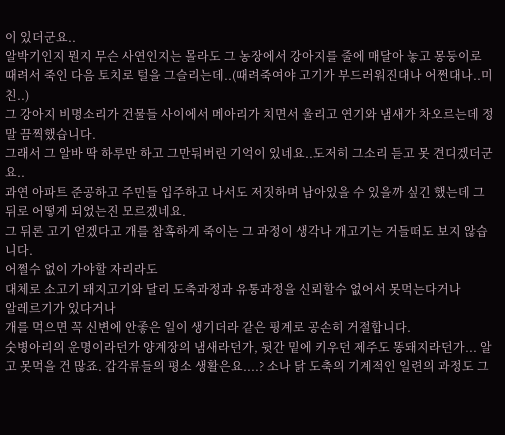이 있더군요..
알박기인지 뭔지 무슨 사연인지는 몰라도 그 농장에서 강아지를 줄에 매달아 놓고 몽둥이로 때려서 죽인 다음 토치로 털을 그슬리는데..(때려죽여야 고기가 부드러워진대나 어쩐대나..미친..)
그 강아지 비명소리가 건물들 사이에서 메아리가 치면서 울리고 연기와 냄새가 차오르는데 정말 끔찍했습니다.
그래서 그 알바 딱 하루만 하고 그만둬버린 기억이 있네요..도저히 그소리 듣고 못 견디겠더군요..
과연 아파트 준공하고 주민들 입주하고 나서도 저짓하며 남아있을 수 있을까 싶긴 했는데 그뒤로 어떻게 되었는진 모르겠네요.
그 뒤론 고기 얻겠다고 개를 참혹하게 죽이는 그 과정이 생각나 개고기는 거들떠도 보지 않습니다.
어쩔수 없이 가야할 자리라도
대체로 소고기 돼지고기와 달리 도축과정과 유통과정을 신뢰할수 없어서 못먹는다거나
알레르기가 있다거나
개를 먹으면 꼭 신변에 안좋은 일이 생기더라 같은 핑계로 공손히 거절합니다.
숫병아리의 운명이라던가 양계장의 냄새라던가, 뒷간 밑에 키우던 제주도 똥돼지라던가... 알고 못먹을 건 많죠. 갑각류들의 평소 생활은요....? 소나 닭 도축의 기계적인 일련의 과정도 그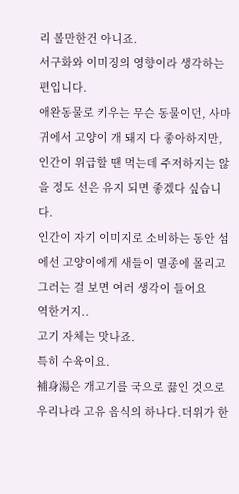리 볼만한건 아니죠.
서구화와 이미징의 영향이라 생각하는 편입니다.
애완동물로 키우는 무슨 동물이던, 사마귀에서 고양이 개 돼지 다 좋아하지만, 인간이 위급할 땐 먹는데 주저하지는 않을 정도 선은 유지 되면 좋겠다 싶습니다.
인간이 자기 이미지로 소비하는 동안 섬에선 고양이에게 새들이 멸종에 몰리고 그러는 걸 보면 여러 생각이 들어요
역한거지..
고기 자체는 맛나죠.
특히 수육이요.
補身湯은 개고기를 국으로 끓인 것으로 우리나라 고유 음식의 하나다.더위가 한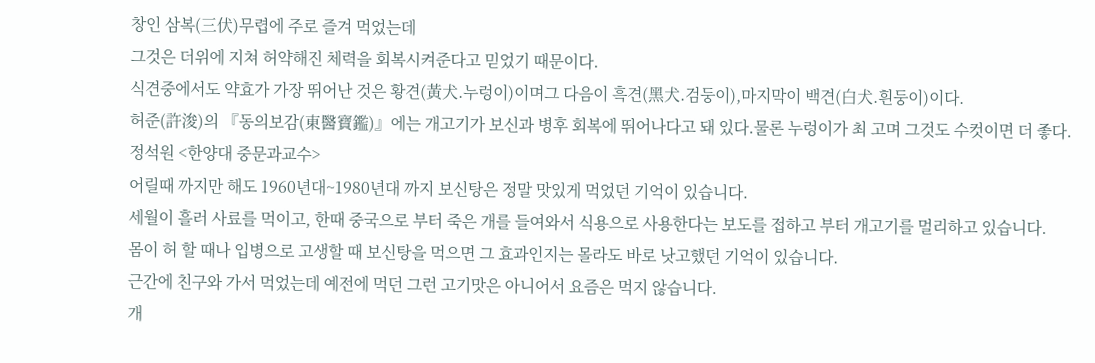창인 삼복(三伏)무렵에 주로 즐겨 먹었는데
그것은 더위에 지쳐 허약해진 체력을 회복시켜준다고 믿었기 때문이다.
식견중에서도 약효가 가장 뛰어난 것은 황견(黃犬.누렁이)이며그 다음이 흑견(黑犬.검둥이),마지막이 백견(白犬.흰둥이)이다.
허준(許浚)의 『동의보감(東醫寶鑑)』에는 개고기가 보신과 병후 회복에 뛰어나다고 돼 있다.물론 누렁이가 최 고며 그것도 수컷이면 더 좋다.
정석원 <한양대 중문과교수>
어릴때 까지만 해도 1960년대~1980년대 까지 보신탕은 정말 맛있게 먹었던 기억이 있습니다.
세월이 흘러 사료를 먹이고, 한때 중국으로 부터 죽은 개를 들여와서 식용으로 사용한다는 보도를 접하고 부터 개고기를 멀리하고 있습니다.
몸이 허 할 때나 입병으로 고생할 때 보신탕을 먹으면 그 효과인지는 몰라도 바로 낫고했던 기억이 있습니다.
근간에 친구와 가서 먹었는데 예전에 먹던 그런 고기맛은 아니어서 요즘은 먹지 않습니다.
개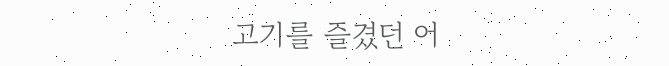고기를 즐겼던 어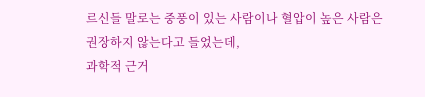르신들 말로는 중풍이 있는 사람이나 혈압이 높은 사람은 권장하지 않는다고 들었는데,
과학적 근거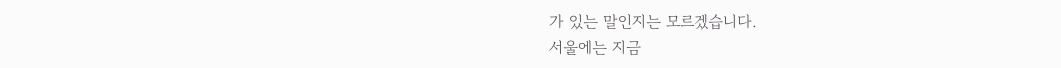가 있는 말인지는 모르겠습니다.
서울에는 지금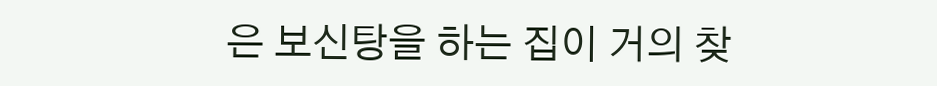은 보신탕을 하는 집이 거의 찾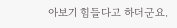아보기 힘들다고 하더군요.